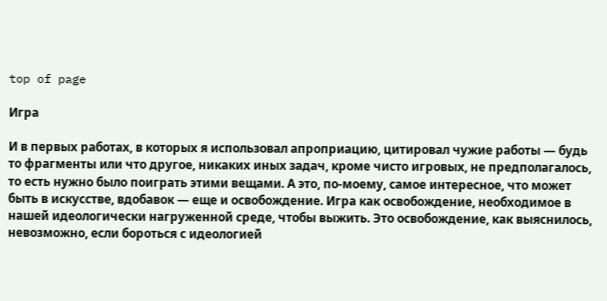top of page

Игра

И в первых работах, в которых я использовал апроприацию, цитировал чужие работы — будь то фрагменты или что другое, никаких иных задач, кроме чисто игровых, не предполагалось, то есть нужно было поиграть этими вещами. А это, по-моему, самое интересное, что может быть в искусстве, вдобавок — еще и освобождение. Игра как освобождение, необходимое в нашей идеологически нагруженной среде, чтобы выжить. Это освобождение, как выяснилось, невозможно, если бороться с идеологией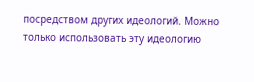посредством других идеологий. Можно только использовать эту идеологию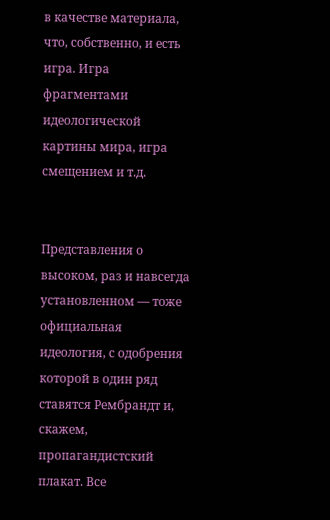в качестве материала, что, собственно, и есть игра. Игра фрагментами идеологической картины мира, игра смещением и т.д.


Представления о высоком, раз и навсегда установленном — тоже официальная идеология, с одобрения которой в один ряд ставятся Рембрандт и, скажем, пропагандистский плакат. Все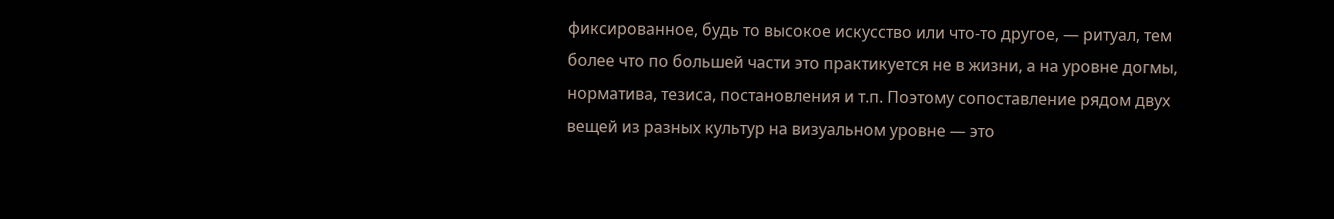фиксированное, будь то высокое искусство или что-то другое, — ритуал, тем более что по большей части это практикуется не в жизни, а на уровне догмы, норматива, тезиса, постановления и т.п. Поэтому сопоставление рядом двух вещей из разных культур на визуальном уровне — это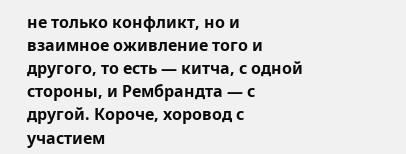не только конфликт, но и взаимное оживление того и другого, то есть — китча, с одной стороны, и Рембрандта — с другой. Короче, хоровод с участием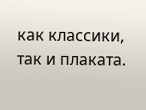как классики, так и плаката.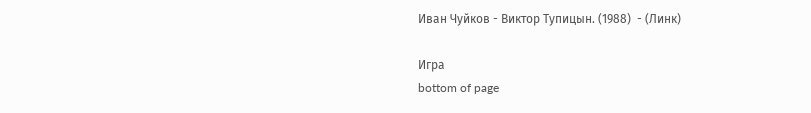Иван Чуйков - Виктор Тупицын. (1988)  - (Линк)

Игра
bottom of page